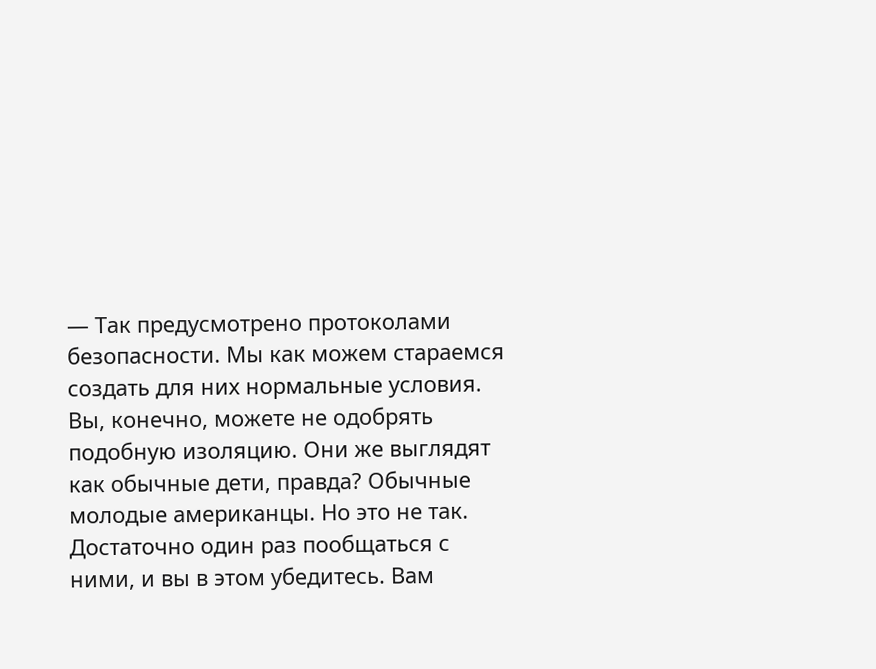— Так предусмотрено протоколами безопасности. Мы как можем стараемся создать для них нормальные условия. Вы, конечно, можете не одобрять подобную изоляцию. Они же выглядят как обычные дети, правда? Обычные молодые американцы. Но это не так. Достаточно один раз пообщаться с ними, и вы в этом убедитесь. Вам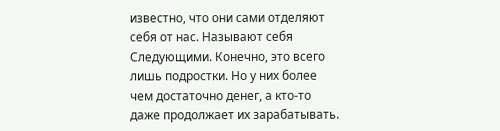известно, что они сами отделяют себя от нас. Называют себя Следующими. Конечно, это всего лишь подростки. Но у них более чем достаточно денег, а кто-то даже продолжает их зарабатывать.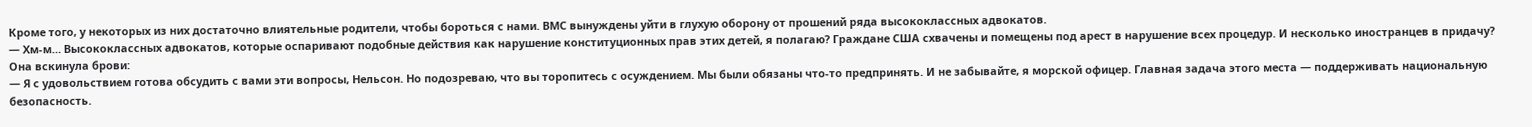Кроме того, у некоторых из них достаточно влиятельные родители, чтобы бороться с нами. ВМС вынуждены уйти в глухую оборону от прошений ряда высококлассных адвокатов.
— Хм-м… Высококлассных адвокатов, которые оспаривают подобные действия как нарушение конституционных прав этих детей, я полагаю? Граждане США схвачены и помещены под арест в нарушение всех процедур. И несколько иностранцев в придачу?
Она вскинула брови:
— Я с удовольствием готова обсудить с вами эти вопросы, Нельсон. Но подозреваю, что вы торопитесь с осуждением. Мы были обязаны что-то предпринять. И не забывайте, я морской офицер. Главная задача этого места — поддерживать национальную безопасность.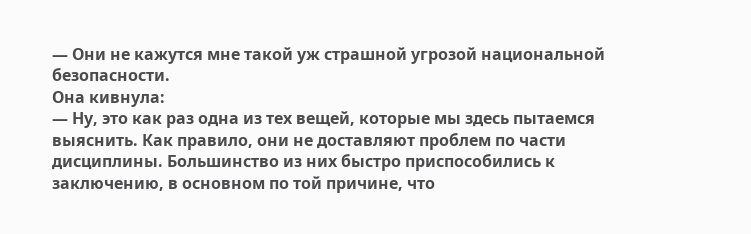— Они не кажутся мне такой уж страшной угрозой национальной безопасности.
Она кивнула:
— Ну, это как раз одна из тех вещей, которые мы здесь пытаемся выяснить. Как правило, они не доставляют проблем по части дисциплины. Большинство из них быстро приспособились к заключению, в основном по той причине, что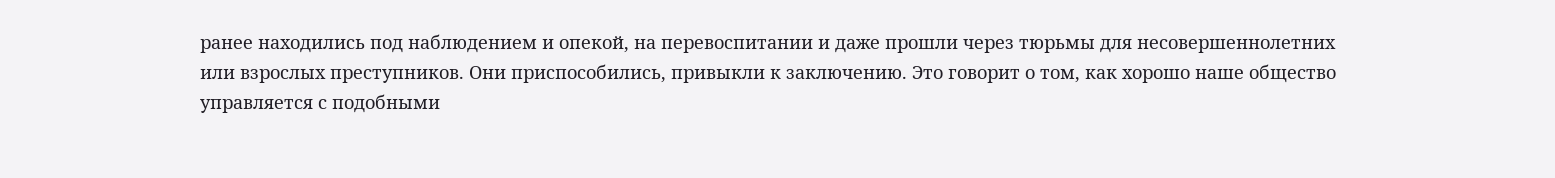ранее находились под наблюдением и опекой, на перевоспитании и даже прошли через тюрьмы для несовершеннолетних или взрослых преступников. Они приспособились, привыкли к заключению. Это говорит о том, как хорошо наше общество управляется с подобными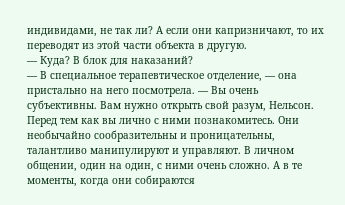индивидами, не так ли? А если они капризничают, то их переводят из этой части объекта в другую.
— Куда? В блок для наказаний?
— В специальное терапевтическое отделение, — она пристально на него посмотрела. — Вы очень субъективны. Вам нужно открыть свой разум, Нельсон. Перед тем как вы лично с ними познакомитесь. Они необычайно сообразительны и проницательны, талантливо манипулируют и управляют. В личном общении, один на один, с ними очень сложно. А в те моменты, когда они собираются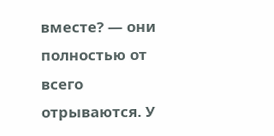вместе? — они полностью от всего отрываются. У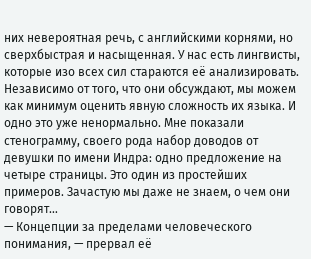них невероятная речь, с английскими корнями, но сверхбыстрая и насыщенная. У нас есть лингвисты, которые изо всех сил стараются её анализировать. Независимо от того, что они обсуждают, мы можем как минимум оценить явную сложность их языка. И одно это уже ненормально. Мне показали стенограмму, своего рода набор доводов от девушки по имени Индра: одно предложение на четыре страницы. Это один из простейших примеров. Зачастую мы даже не знаем, о чем они говорят…
— Концепции за пределами человеческого понимания, — прервал её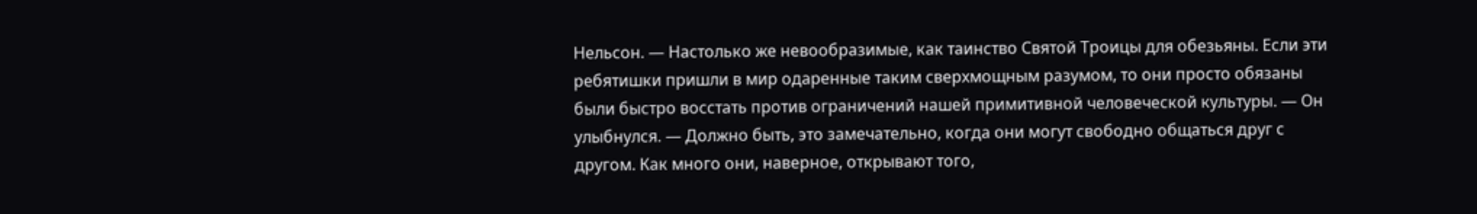Нельсон. — Настолько же невообразимые, как таинство Святой Троицы для обезьяны. Если эти ребятишки пришли в мир одаренные таким сверхмощным разумом, то они просто обязаны были быстро восстать против ограничений нашей примитивной человеческой культуры. — Он улыбнулся. — Должно быть, это замечательно, когда они могут свободно общаться друг с другом. Как много они, наверное, открывают того,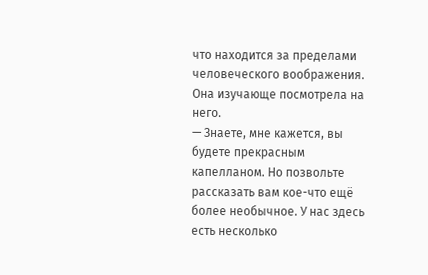что находится за пределами человеческого воображения.
Она изучающе посмотрела на него.
— Знаете, мне кажется, вы будете прекрасным капелланом. Но позвольте рассказать вам кое-что ещё более необычное. У нас здесь есть несколько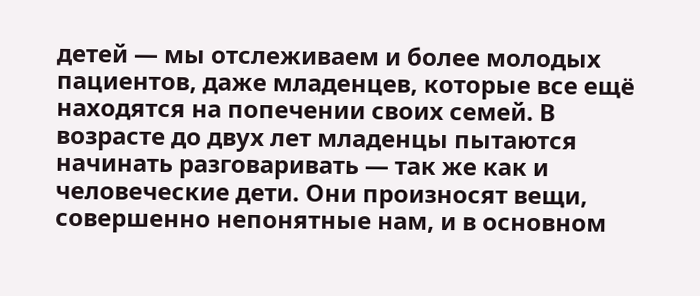детей — мы отслеживаем и более молодых пациентов, даже младенцев, которые все ещё находятся на попечении своих семей. В возрасте до двух лет младенцы пытаются начинать разговаривать — так же как и человеческие дети. Они произносят вещи, совершенно непонятные нам, и в основном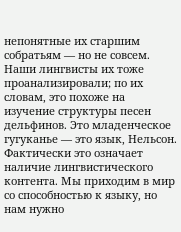непонятные их старшим собратьям — но не совсем. Наши лингвисты их тоже проанализировали; по их словам, это похоже на изучение структуры песен дельфинов. Это младенческое гугуканье — это язык, Нельсон. Фактически это означает наличие лингвистического контента. Мы приходим в мир со способностью к языку, но нам нужно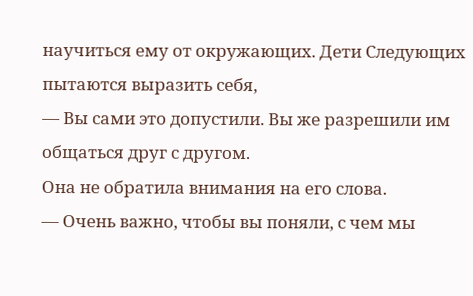научиться ему от окружающих. Дети Следующих пытаются выразить себя,
— Вы сами это допустили. Вы же разрешили им общаться друг с другом.
Она не обратила внимания на его слова.
— Очень важно, чтобы вы поняли, с чем мы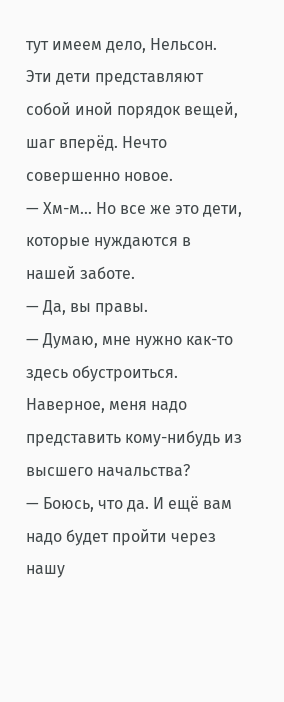тут имеем дело, Нельсон. Эти дети представляют собой иной порядок вещей, шаг вперёд. Нечто совершенно новое.
— Хм-м… Но все же это дети, которые нуждаются в нашей заботе.
— Да, вы правы.
— Думаю, мне нужно как-то здесь обустроиться. Наверное, меня надо представить кому-нибудь из высшего начальства?
— Боюсь, что да. И ещё вам надо будет пройти через нашу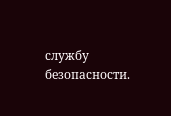службу безопасности.